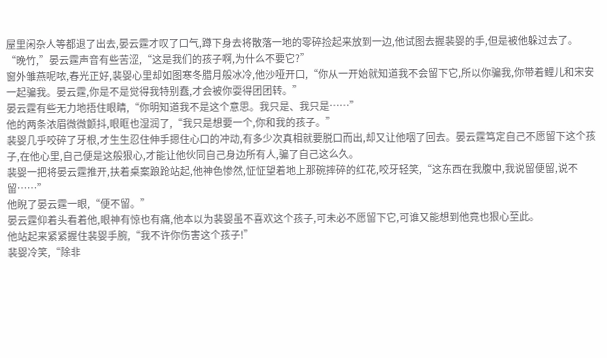屋里闲杂人等都退了出去,晏云霆才叹了口气,蹲下身去将散落一地的零碎捡起来放到一边,他试图去握裴婴的手,但是被他躲过去了。
“晚竹,”晏云霆声音有些苦涩,“这是我们的孩子啊,为什么不要它?”
窗外雏燕呢哝,春光正好,裴婴心里却如图寒冬腊月般冰冷,他沙哑开口,“你从一开始就知道我不会留下它,所以你骗我,你带着鲤儿和宋安一起骗我。晏云霆,你是不是觉得我特别蠢,才会被你耍得团团转。”
晏云霆有些无力地捂住眼睛,“你明知道我不是这个意思。我只是、我只是……”
他的两条浓眉微微颤抖,眼眶也湿润了,“我只是想要一个,你和我的孩子。”
裴婴几乎咬碎了牙根,才生生忍住伸手摁住心口的冲动,有多少次真相就要脱口而出,却又让他咽了回去。晏云霆笃定自己不愿留下这个孩子,在他心里,自己便是这般狠心,才能让他伙同自己身边所有人,骗了自己这么久。
裴婴一把将晏云霆推开,扶着桌案踉跄站起,他神色惨然,怔怔望着地上那碗摔碎的红花,咬牙轻笑,“这东西在我腹中,我说留便留,说不留……”
他睨了晏云霆一眼,“便不留。”
晏云霆仰着头看着他,眼神有惊也有痛,他本以为裴婴虽不喜欢这个孩子,可未必不愿留下它,可谁又能想到他竟也狠心至此。
他站起来紧紧握住裴婴手腕,“我不许你伤害这个孩子!”
裴婴冷笑,“除非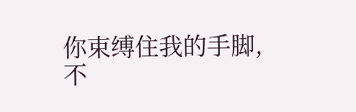你束缚住我的手脚,不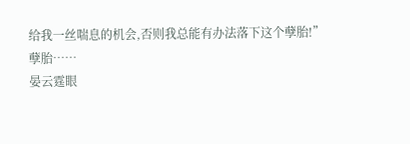给我一丝喘息的机会,否则我总能有办法落下这个孽胎!”
孽胎……
晏云霆眼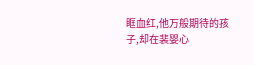眶血红,他万般期待的孩子,却在裴婴心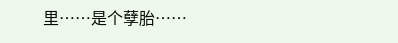里……是个孽胎……